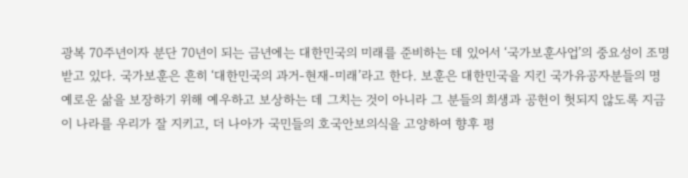광복 70주년이자 분단 70년이 되는 금년에는 대한민국의 미래를 준비하는 데 있어서 ‘국가보훈사업’의 중요성이 조명받고 있다. 국가보훈은 흔히 ‘대한민국의 과거-현재-미래’라고 한다. 보훈은 대한민국을 지킨 국가유공자분들의 명예로운 삶을 보장하기 위해 예우하고 보상하는 데 그치는 것이 아니라 그 분들의 희생과 공헌이 헛되지 않도록 지금 이 나라를 우리가 잘 지키고, 더 나아가 국민들의 호국안보의식을 고양하여 향후 평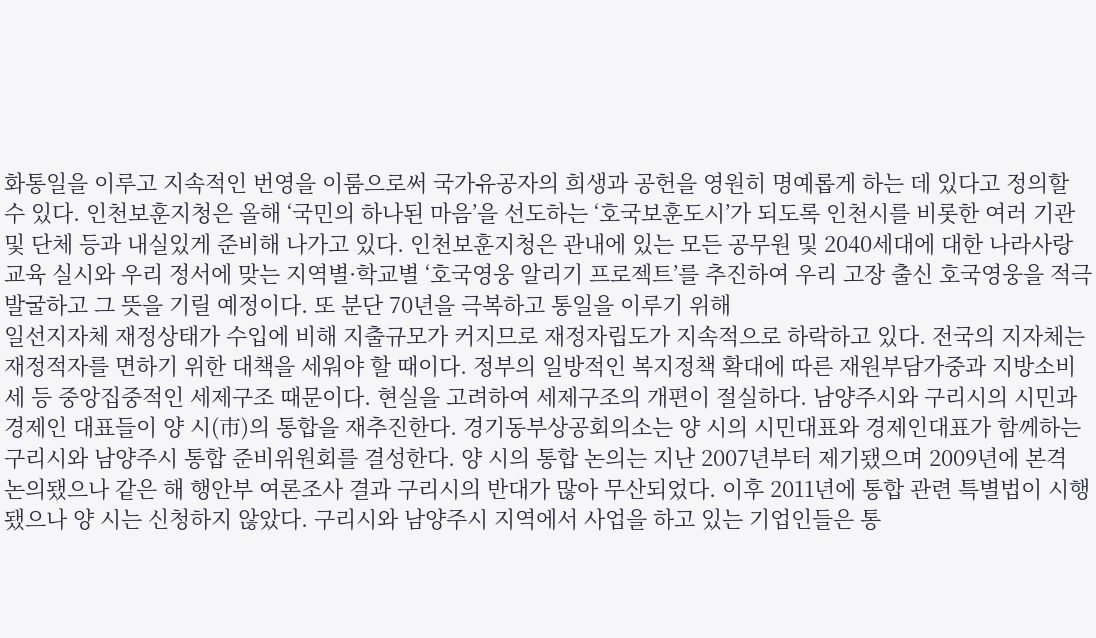화통일을 이루고 지속적인 번영을 이룸으로써 국가유공자의 희생과 공헌을 영원히 명예롭게 하는 데 있다고 정의할 수 있다. 인천보훈지청은 올해 ‘국민의 하나된 마음’을 선도하는 ‘호국보훈도시’가 되도록 인천시를 비롯한 여러 기관 및 단체 등과 내실있게 준비해 나가고 있다. 인천보훈지청은 관내에 있는 모든 공무원 및 2040세대에 대한 나라사랑교육 실시와 우리 정서에 맞는 지역별·학교별 ‘호국영웅 알리기 프로젝트’를 추진하여 우리 고장 출신 호국영웅을 적극 발굴하고 그 뜻을 기릴 예정이다. 또 분단 70년을 극복하고 통일을 이루기 위해
일선지자체 재정상태가 수입에 비해 지출규모가 커지므로 재정자립도가 지속적으로 하락하고 있다. 전국의 지자체는 재정적자를 면하기 위한 대책을 세워야 할 때이다. 정부의 일방적인 복지정책 확대에 따른 재원부담가중과 지방소비세 등 중앙집중적인 세제구조 때문이다. 현실을 고려하여 세제구조의 개편이 절실하다. 남양주시와 구리시의 시민과 경제인 대표들이 양 시(市)의 통합을 재추진한다. 경기동부상공회의소는 양 시의 시민대표와 경제인대표가 함께하는 구리시와 남양주시 통합 준비위원회를 결성한다. 양 시의 통합 논의는 지난 2007년부터 제기됐으며 2009년에 본격 논의됐으나 같은 해 행안부 여론조사 결과 구리시의 반대가 많아 무산되었다. 이후 2011년에 통합 관련 특별법이 시행됐으나 양 시는 신청하지 않았다. 구리시와 남양주시 지역에서 사업을 하고 있는 기업인들은 통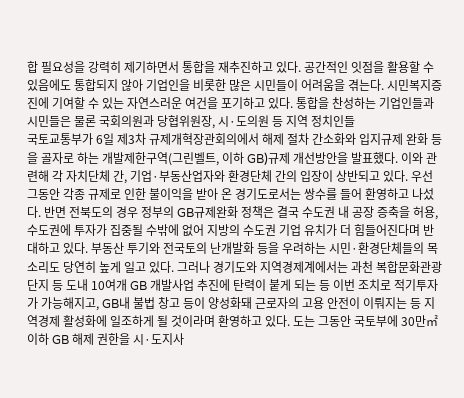합 필요성을 강력히 제기하면서 통합을 재추진하고 있다. 공간적인 잇점을 활용할 수 있음에도 통합되지 않아 기업인을 비롯한 많은 시민들이 어려움을 겪는다. 시민복지증진에 기여할 수 있는 자연스러운 여건을 포기하고 있다. 통합을 찬성하는 기업인들과 시민들은 물론 국회의원과 당협위원장, 시·도의원 등 지역 정치인들
국토교통부가 6일 제3차 규제개혁장관회의에서 해제 절차 간소화와 입지규제 완화 등을 골자로 하는 개발제한구역(그린벨트, 이하 GB)규제 개선방안을 발표했다. 이와 관련해 각 자치단체 간, 기업·부동산업자와 환경단체 간의 입장이 상반되고 있다. 우선 그동안 각종 규제로 인한 불이익을 받아 온 경기도로서는 쌍수를 들어 환영하고 나섰다. 반면 전북도의 경우 정부의 GB규제완화 정책은 결국 수도권 내 공장 증축을 허용, 수도권에 투자가 집중될 수밖에 없어 지방의 수도권 기업 유치가 더 힘들어진다며 반대하고 있다. 부동산 투기와 전국토의 난개발화 등을 우려하는 시민·환경단체들의 목소리도 당연히 높게 일고 있다. 그러나 경기도와 지역경제계에서는 과천 복합문화관광단지 등 도내 10여개 GB 개발사업 추진에 탄력이 붙게 되는 등 이번 조치로 적기투자가 가능해지고, GB내 불법 창고 등이 양성화돼 근로자의 고용 안전이 이뤄지는 등 지역경제 활성화에 일조하게 될 것이라며 환영하고 있다. 도는 그동안 국토부에 30만㎡ 이하 GB 해제 권한을 시·도지사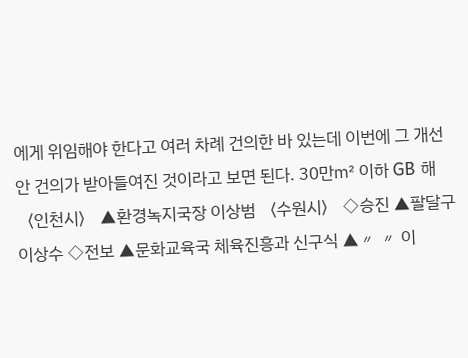에게 위임해야 한다고 여러 차례 건의한 바 있는데 이번에 그 개선안 건의가 받아들여진 것이라고 보면 된다. 30만㎡ 이하 GB 해
〈인천시〉 ▲환경녹지국장 이상범 〈수원시〉 ◇승진 ▲팔달구 이상수 ◇전보 ▲문화교육국 체육진흥과 신구식 ▲〃 〃 이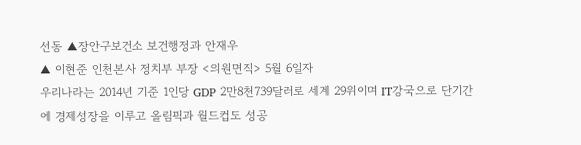선동 ▲장안구보건소 보건행정과 안재우
▲ 이현준 인천본사 정치부 부장 <의원면직> 5월 6일자
우리나라는 2014년 기준 1인당 GDP 2만8천739달러로 세계 29위이며 IT강국으로 단기간에 경제성장을 이루고 올림픽과 월드컵도 성공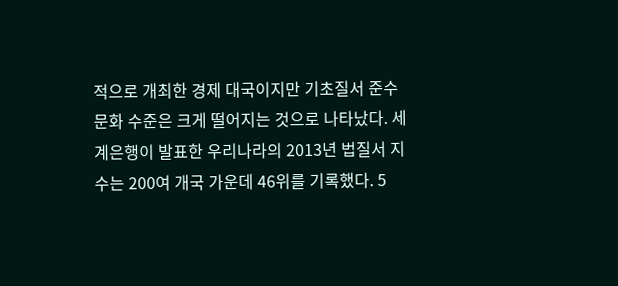적으로 개최한 경제 대국이지만 기초질서 준수 문화 수준은 크게 떨어지는 것으로 나타났다. 세계은행이 발표한 우리나라의 2013년 법질서 지수는 200여 개국 가운데 46위를 기록했다. 5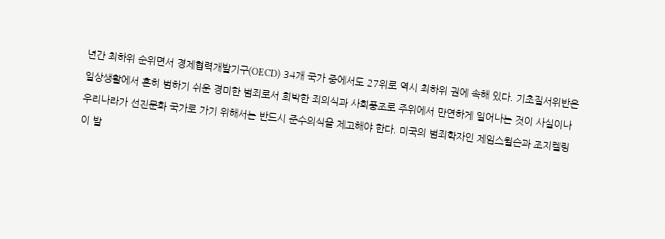년간 최하위 순위면서 경제협력개발기구(OECD) 34개 국가 중에서도 27위로 역시 최하위 권에 속해 있다. 기초질서위반은 일상생활에서 흔히 범하기 쉬운 경미한 범죄로서 희박한 죄의식과 사회풍조로 주위에서 만연하게 일어나는 것이 사실이나 우리나라가 선진문화 국가로 가기 위해서는 반드시 준수의식을 제고해야 한다. 미국의 범죄학자인 제임스윌슨과 조지켈링이 발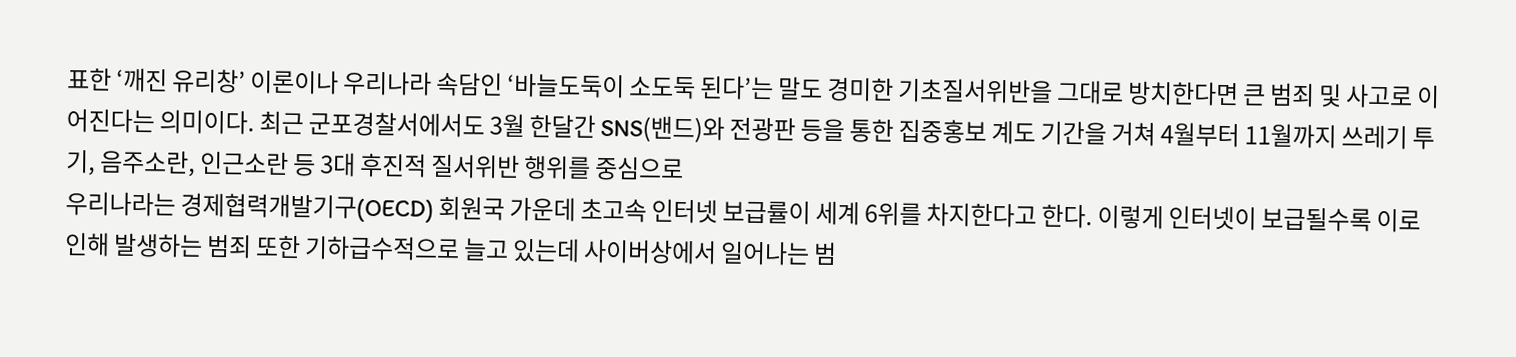표한 ‘깨진 유리창’ 이론이나 우리나라 속담인 ‘바늘도둑이 소도둑 된다’는 말도 경미한 기초질서위반을 그대로 방치한다면 큰 범죄 및 사고로 이어진다는 의미이다. 최근 군포경찰서에서도 3월 한달간 SNS(밴드)와 전광판 등을 통한 집중홍보 계도 기간을 거쳐 4월부터 11월까지 쓰레기 투기, 음주소란, 인근소란 등 3대 후진적 질서위반 행위를 중심으로
우리나라는 경제협력개발기구(OECD) 회원국 가운데 초고속 인터넷 보급률이 세계 6위를 차지한다고 한다. 이렇게 인터넷이 보급될수록 이로 인해 발생하는 범죄 또한 기하급수적으로 늘고 있는데 사이버상에서 일어나는 범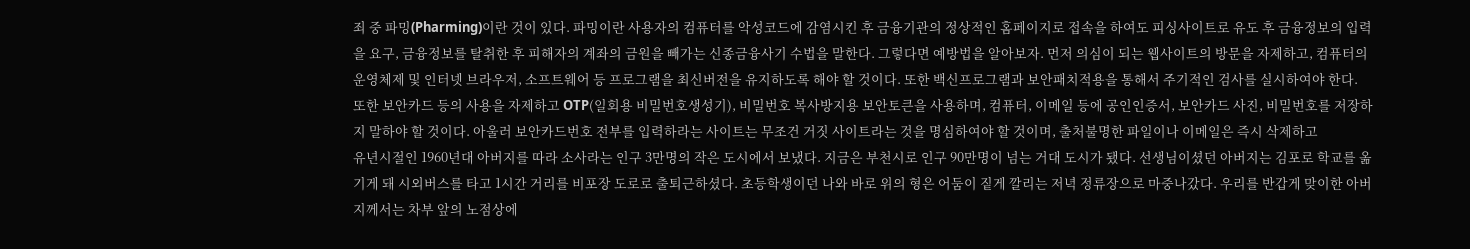죄 중 파밍(Pharming)이란 것이 있다. 파밍이란 사용자의 컴퓨터를 악성코드에 감염시킨 후 금융기관의 정상적인 홈페이지로 접속을 하여도 피싱사이트로 유도 후 금융정보의 입력을 요구, 금융정보를 탈취한 후 피해자의 계좌의 금원을 빼가는 신종금융사기 수법을 말한다. 그렇다면 예방법을 알아보자. 먼저 의심이 되는 웹사이트의 방문을 자제하고, 컴퓨터의 운영체제 및 인터넷 브라우저, 소프트웨어 등 프로그램을 최신버전을 유지하도록 해야 할 것이다. 또한 백신프로그램과 보안패치적용을 통해서 주기적인 검사를 실시하여야 한다. 또한 보안카드 등의 사용을 자제하고 OTP(일회용 비밀번호생성기), 비밀번호 복사방지용 보안토큰을 사용하며, 컴퓨터, 이메일 등에 공인인증서, 보안카드 사진, 비밀번호를 저장하지 말하야 할 것이다. 아울러 보안카드번호 전부를 입력하라는 사이트는 무조건 거짓 사이트라는 것을 명심하여야 할 것이며, 출처불명한 파일이나 이메일은 즉시 삭제하고
유년시절인 1960년대 아버지를 따라 소사라는 인구 3만명의 작은 도시에서 보냈다. 지금은 부천시로 인구 90만명이 넘는 거대 도시가 됐다. 선생님이셨던 아버지는 김포로 학교를 옮기게 돼 시외버스를 타고 1시간 거리를 비포장 도로로 출퇴근하셨다. 초등학생이던 나와 바로 위의 형은 어둠이 짙게 깔리는 저녁 정류장으로 마중나갔다. 우리를 반갑게 맞이한 아버지께서는 차부 앞의 노점상에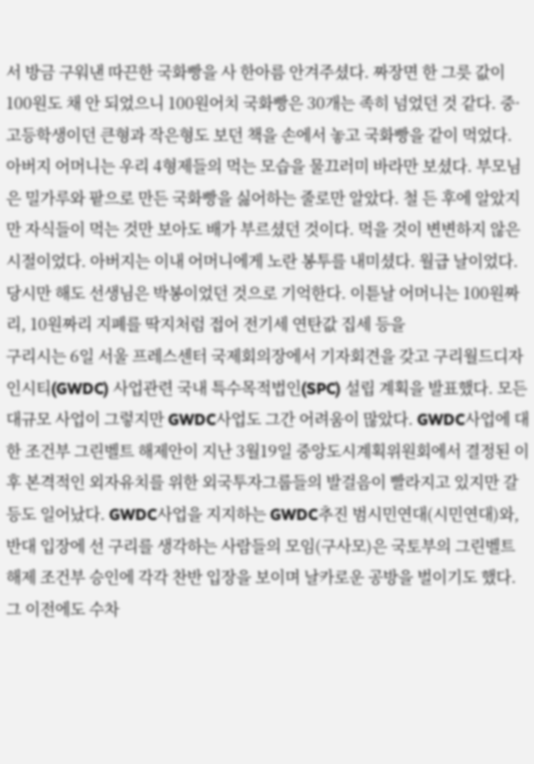서 방금 구워낸 따끈한 국화빵을 사 한아름 안겨주셨다. 짜장면 한 그릇 값이 100원도 채 안 되었으니 100원어치 국화빵은 30개는 족히 넘었던 것 같다. 중·고등학생이던 큰형과 작은형도 보던 책을 손에서 놓고 국화빵을 같이 먹었다. 아버지 어머니는 우리 4형제들의 먹는 모습을 물끄러미 바라만 보셨다. 부모님은 밀가루와 팥으로 만든 국화빵을 싫어하는 줄로만 알았다. 철 든 후에 알았지만 자식들이 먹는 것만 보아도 배가 부르셨던 것이다. 먹을 것이 변변하지 않은 시절이었다. 아버지는 이내 어머니에게 노란 봉투를 내미셨다. 월급 날이었다. 당시만 해도 선생님은 박봉이었던 것으로 기억한다. 이튿날 어머니는 100원짜리, 10원짜리 지폐를 딱지처럼 접어 전기세 연탄값 집세 등을
구리시는 6일 서울 프레스센터 국제회의장에서 기자회견을 갖고 구리월드디자인시티(GWDC) 사업관련 국내 특수목적법인(SPC) 설립 계획을 발표했다. 모든 대규모 사업이 그렇지만 GWDC사업도 그간 어려움이 많았다. GWDC사업에 대한 조건부 그린벨트 해제안이 지난 3월19일 중앙도시계획위원회에서 결정된 이후 본격적인 외자유치를 위한 외국투자그룹들의 발걸음이 빨라지고 있지만 갈등도 일어났다. GWDC사업을 지지하는 GWDC추진 범시민연대(시민연대)와, 반대 입장에 선 구리를 생각하는 사람들의 모임(구사모)은 국토부의 그린벨트 해제 조건부 승인에 각각 찬반 입장을 보이며 날카로운 공방을 벌이기도 했다. 그 이전에도 수차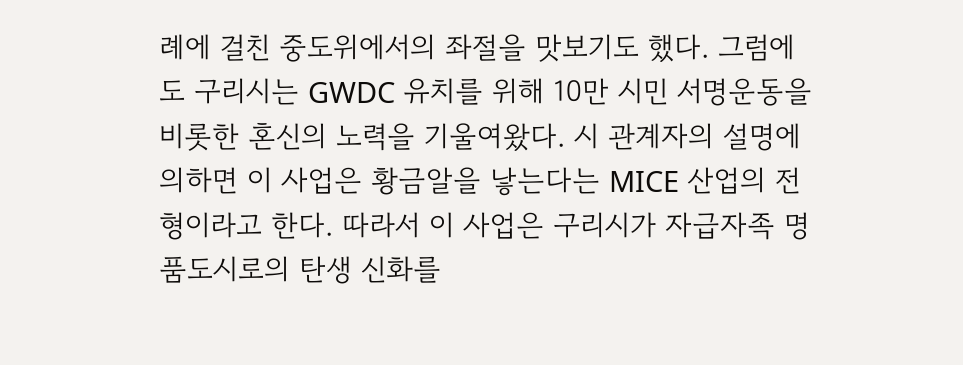례에 걸친 중도위에서의 좌절을 맛보기도 했다. 그럼에도 구리시는 GWDC 유치를 위해 10만 시민 서명운동을 비롯한 혼신의 노력을 기울여왔다. 시 관계자의 설명에 의하면 이 사업은 황금알을 낳는다는 MICE 산업의 전형이라고 한다. 따라서 이 사업은 구리시가 자급자족 명품도시로의 탄생 신화를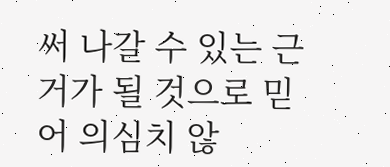써 나갈 수 있는 근거가 될 것으로 믿어 의심치 않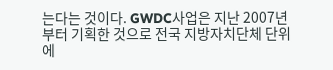는다는 것이다. GWDC사업은 지난 2007년부터 기획한 것으로 전국 지방자치단체 단위에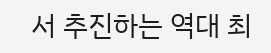서 추진하는 역대 최